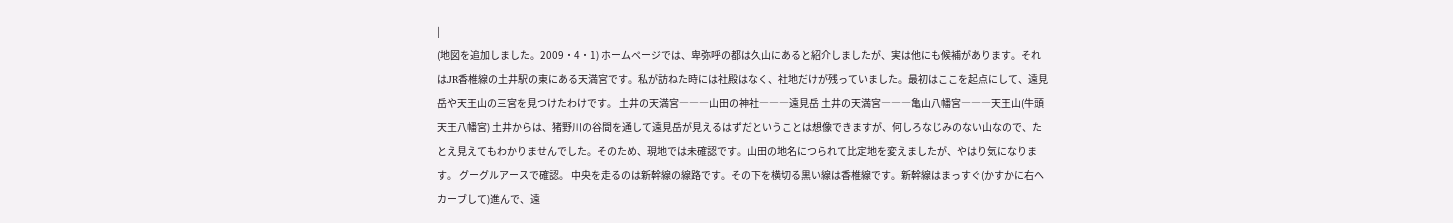|
(地図を追加しました。2009・4・1) ホームページでは、卑弥呼の都は久山にあると紹介しましたが、実は他にも候補があります。それはJR香椎線の土井駅の東にある天満宮です。私が訪ねた時には社殿はなく、社地だけが残っていました。最初はここを起点にして、遠見岳や天王山の三宮を見つけたわけです。 土井の天満宮―――山田の神社―――遠見岳 土井の天満宮―――亀山八幡宮―――天王山(牛頭天王八幡宮) 土井からは、猪野川の谷間を通して遠見岳が見えるはずだということは想像できますが、何しろなじみのない山なので、たとえ見えてもわかりませんでした。そのため、現地では未確認です。山田の地名につられて比定地を変えましたが、やはり気になります。 グーグルアースで確認。 中央を走るのは新幹線の線路です。その下を横切る黒い線は香椎線です。新幹線はまっすぐ(かすかに右へカーブして)進んで、遠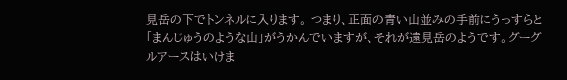見岳の下でトンネルに入ります。 つまり、正面の青い山並みの手前にうっすらと「まんじゅうのような山」がうかんでいますが、それが遠見岳のようです。グーグルアースはいけま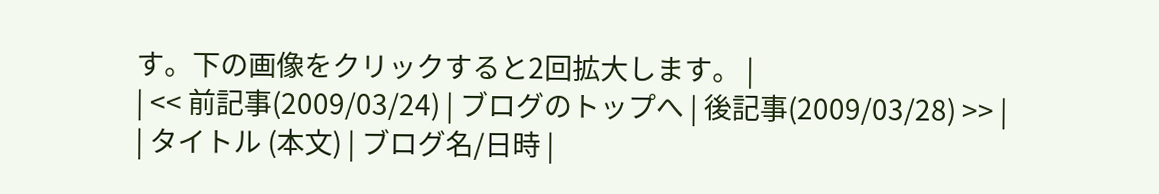す。下の画像をクリックすると2回拡大します。 |
| << 前記事(2009/03/24) | ブログのトップへ | 後記事(2009/03/28) >> |
| タイトル (本文) | ブログ名/日時 |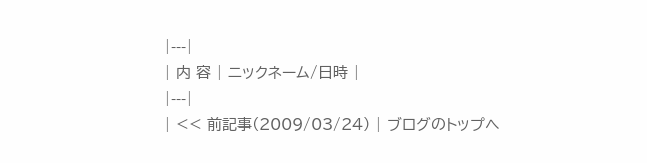|---|
| 内 容 | ニックネーム/日時 |
|---|
| << 前記事(2009/03/24) | ブログのトップへ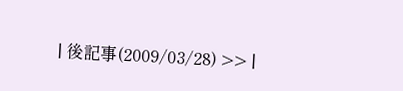| 後記事(2009/03/28) >> |